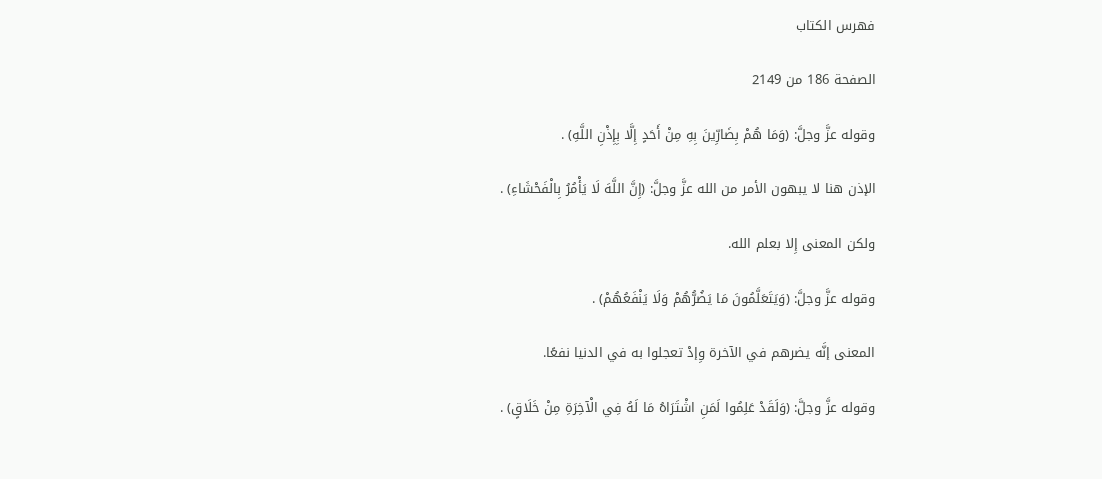فهرس الكتاب

الصفحة 186 من 2149

وقوله عزَّ وجلَّ: (وَمَا هُمْ بِضَارِّينَ بِهِ مِنْ أَحَدٍ إِلَّا بِإِذْنِ اللَّهِ) .

الإذن هنا لا يبهون الأمر من الله عزَّ وجلَّ: (إِنَّ اللَّهَ لَا يَأْمُرُ بِالْفَحْشَاءِ) .

ولكن المعنى إِلا بعلم الله.

وقوله عزَّ وجلَّ: (وَيَتَعَلَّمُونَ مَا يَضُرُّهُمْ وَلَا يَنْفَعُهُمْ) .

المعنى إنَّه يضرهم في الآخرة وِإدْ تعجلوا به في الدنيا نفعًا.

وقوله عزَّ وجلَّ: (وَلَقَدْ عَلِمُوا لَمَنِ اشْتَرَاهُ مَا لَهُ فِي الْآخِرَةِ مِنْ خَلَاقٍ) .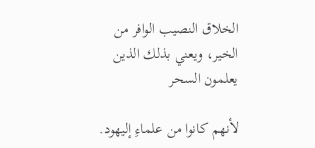الخلاق النصيب الوافر من الخير، ويعني بذلك الذين يعلمون السحر

لأنهم كانوا من علماءِ إليهود.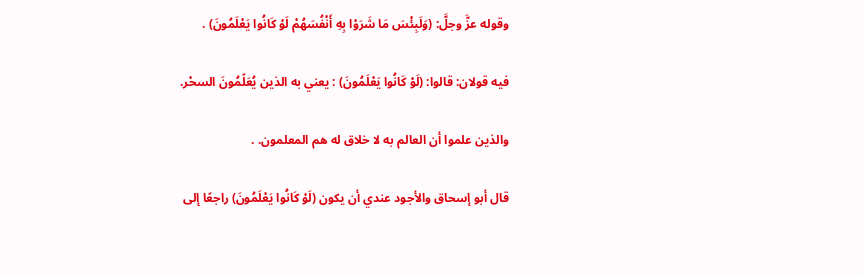وقوله عزَّ وجلَّ: (وَلَبِئْسَ مَا شَرَوْا بِهِ أَنْفُسَهُمْ لَوْ كَانُوا يَعْلَمُونَ) .

فيه قولان: قالوا: (لَوْ كَانُوا يَعْلَمُونَ) : يعني به الذين يُعَلًمُونَ السحْر.

والذين علموا أن العالم به لا خلاق له هم المعلمون. .

قال أبو إسحاق والأجود عندي أن يكون (لَوْ كَانُوا يَعْلَمُونَ) راجعًا إلى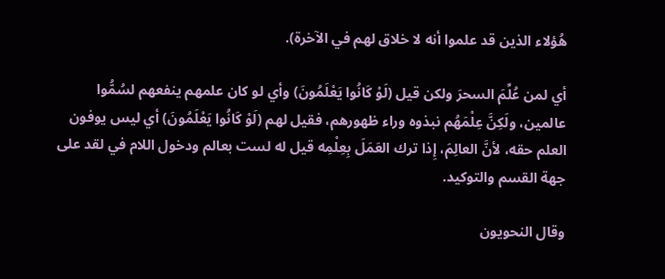هُؤلاء الذين قد علموا أنه لا خلاق لهم في الآخرة).

أي لمن عُلِّمَ السحرَ ولكن قيل (لَوْ كَانُوا يَعْلَمُونَ) وأي لو كان علمهم ينفعهم لسُمُّوا عالمين، ولَكِنَّ عِلْمَهُم نبذوه وراء ظهورهم، فقيل لهم (لَوْ كَانُوا يَعْلَمُونَ) أي ليس يوفون العلم حقه، لأنَّ العالِمَ، إِذا ترك العَمَلَ بِعِلْمِه قيل له لست بعالم ودخول اللام في لقد على جهة القسم والتوكيد.

وقال النحويون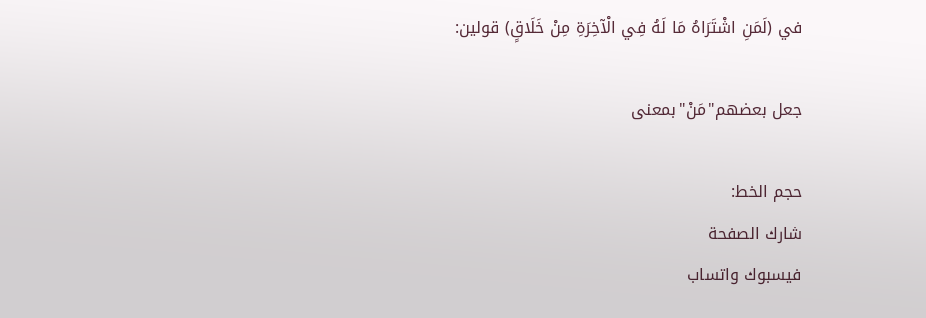في (لَمَنِ اشْتَرَاهُ مَا لَهُ فِي الْآخِرَةِ مِنْ خَلَاقٍ) قولين:

جعل بعضهم"مَنْ"بمعنى

حجم الخط:
شارك الصفحة
فيسبوك واتساب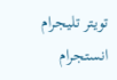تويتر تليجرام انستجرام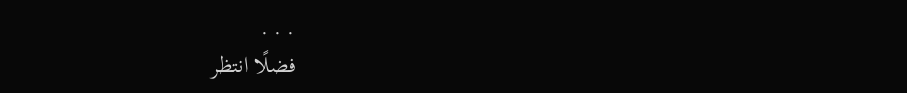. . .
فضلًا انتظر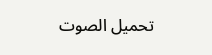تحميل الصوت